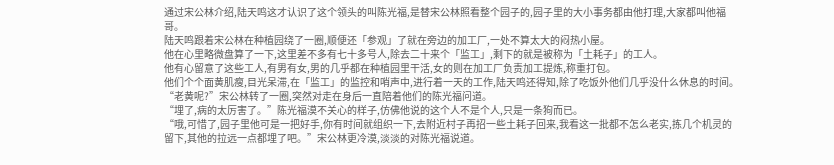通过宋公林介绍,陆天鸣这才认识了这个领头的叫陈光福,是替宋公林照看整个园子的,园子里的大小事务都由他打理,大家都叫他福哥。
陆天鸣跟着宋公林在种植园绕了一圈,顺便还「参观」了就在旁边的加工厂,一处不算太大的闷热小屋。
他在心里略微盘算了一下,这里差不多有七十多号人,除去二十来个「监工」,剩下的就是被称为「土耗子」的工人。
他有心留意了这些工人,有男有女,男的几乎都在种植园里干活,女的则在加工厂负责加工提炼,称重打包。
他们个个面黄肌瘦,目光呆滞,在「监工」的监控和哨声中,进行着一天的工作,陆天鸣还得知,除了吃饭外他们几乎没什么休息的时间。
“老黄呢?”宋公林转了一圈,突然对走在身后一直陪着他们的陈光福问道。
“埋了,病的太厉害了。”陈光福漠不关心的样子,仿佛他说的这个人不是个人,只是一条狗而已。
“哦,可惜了,园子里他可是一把好手,你有时间就组织一下,去附近村子再招一些土耗子回来,我看这一批都不怎么老实,拣几个机灵的留下,其他的拉远一点都埋了吧。”宋公林更冷漠,淡淡的对陈光福说道。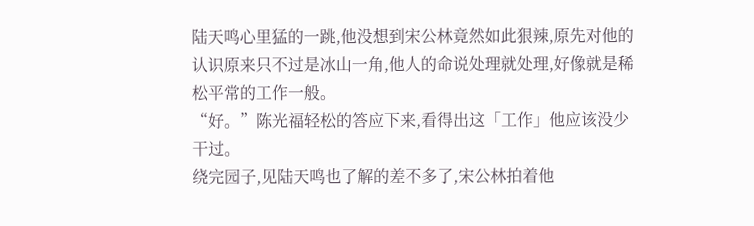陆天鸣心里猛的一跳,他没想到宋公林竟然如此狠辣,原先对他的认识原来只不过是冰山一角,他人的命说处理就处理,好像就是稀松平常的工作一般。
“好。”陈光福轻松的答应下来,看得出这「工作」他应该没少干过。
绕完园子,见陆天鸣也了解的差不多了,宋公林拍着他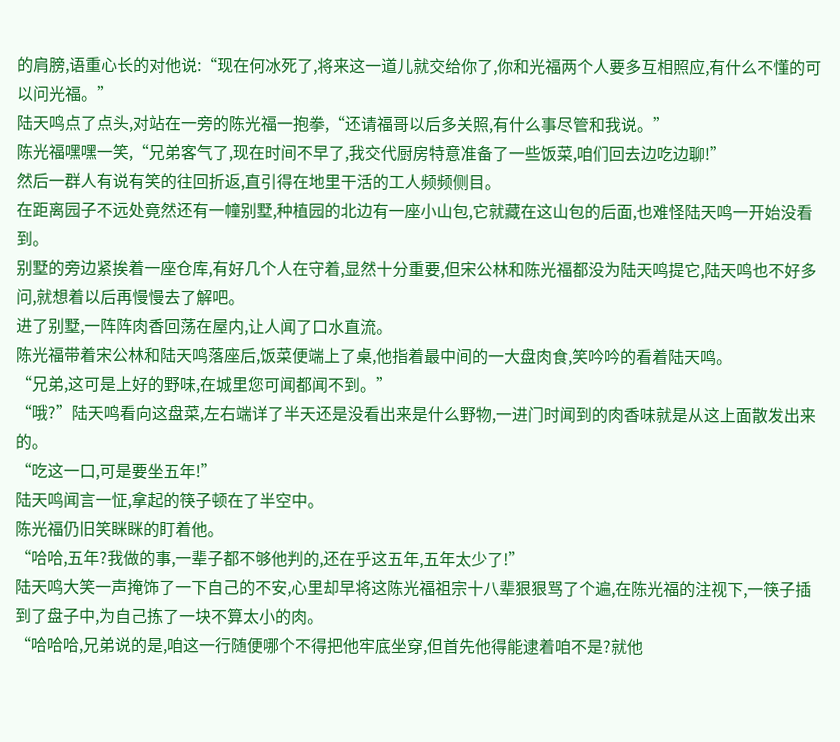的肩膀,语重心长的对他说:“现在何冰死了,将来这一道儿就交给你了,你和光福两个人要多互相照应,有什么不懂的可以问光福。”
陆天鸣点了点头,对站在一旁的陈光福一抱拳,“还请福哥以后多关照,有什么事尽管和我说。”
陈光福嘿嘿一笑,“兄弟客气了,现在时间不早了,我交代厨房特意准备了一些饭菜,咱们回去边吃边聊!”
然后一群人有说有笑的往回折返,直引得在地里干活的工人频频侧目。
在距离园子不远处竟然还有一幢别墅,种植园的北边有一座小山包,它就藏在这山包的后面,也难怪陆天鸣一开始没看到。
别墅的旁边紧挨着一座仓库,有好几个人在守着,显然十分重要,但宋公林和陈光福都没为陆天鸣提它,陆天鸣也不好多问,就想着以后再慢慢去了解吧。
进了别墅,一阵阵肉香回荡在屋内,让人闻了口水直流。
陈光福带着宋公林和陆天鸣落座后,饭菜便端上了桌,他指着最中间的一大盘肉食,笑吟吟的看着陆天鸣。
“兄弟,这可是上好的野味,在城里您可闻都闻不到。”
“哦?”陆天鸣看向这盘菜,左右端详了半天还是没看出来是什么野物,一进门时闻到的肉香味就是从这上面散发出来的。
“吃这一口,可是要坐五年!”
陆天鸣闻言一怔,拿起的筷子顿在了半空中。
陈光福仍旧笑眯眯的盯着他。
“哈哈,五年?我做的事,一辈子都不够他判的,还在乎这五年,五年太少了!”
陆天鸣大笑一声掩饰了一下自己的不安,心里却早将这陈光福祖宗十八辈狠狠骂了个遍,在陈光福的注视下,一筷子插到了盘子中,为自己拣了一块不算太小的肉。
“哈哈哈,兄弟说的是,咱这一行随便哪个不得把他牢底坐穿,但首先他得能逮着咱不是?就他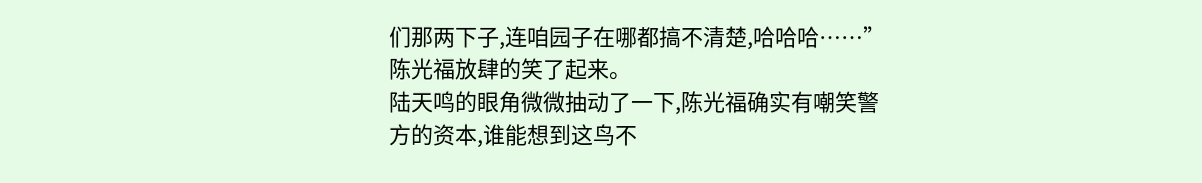们那两下子,连咱园子在哪都搞不清楚,哈哈哈……”陈光福放肆的笑了起来。
陆天鸣的眼角微微抽动了一下,陈光福确实有嘲笑警方的资本,谁能想到这鸟不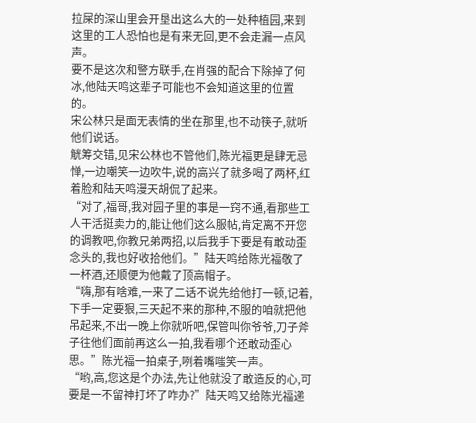拉屎的深山里会开垦出这么大的一处种植园,来到这里的工人恐怕也是有来无回,更不会走漏一点风声。
要不是这次和警方联手,在肖强的配合下除掉了何冰,他陆天鸣这辈子可能也不会知道这里的位置的。
宋公林只是面无表情的坐在那里,也不动筷子,就听他们说话。
觥筹交错,见宋公林也不管他们,陈光福更是肆无忌惮,一边嘲笑一边吹牛,说的高兴了就多喝了两杯,红着脸和陆天鸣漫天胡侃了起来。
“对了,福哥,我对园子里的事是一窍不通,看那些工人干活挺卖力的,能让他们这么服帖,肯定离不开您的调教吧,你教兄弟两招,以后我手下要是有敢动歪念头的,我也好收拾他们。”陆天鸣给陈光福敬了一杯酒,还顺便为他戴了顶高帽子。
“嗨,那有啥难,一来了二话不说先给他打一顿,记着,下手一定要狠,三天起不来的那种,不服的咱就把他吊起来,不出一晚上你就听吧,保管叫你爷爷,刀子斧子往他们面前再这么一拍,我看哪个还敢动歪心思。”陈光福一拍桌子,咧着嘴嗤笑一声。
“哟,高,您这是个办法,先让他就没了敢造反的心,可要是一不留神打坏了咋办?”陆天鸣又给陈光福递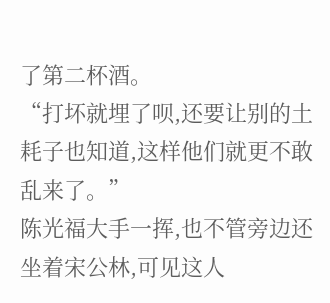了第二杯酒。
“打坏就埋了呗,还要让别的土耗子也知道,这样他们就更不敢乱来了。”
陈光福大手一挥,也不管旁边还坐着宋公林,可见这人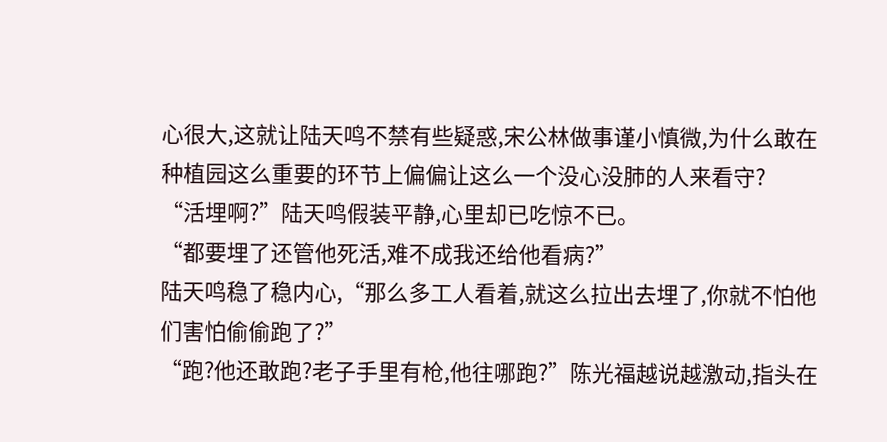心很大,这就让陆天鸣不禁有些疑惑,宋公林做事谨小慎微,为什么敢在种植园这么重要的环节上偏偏让这么一个没心没肺的人来看守?
“活埋啊?”陆天鸣假装平静,心里却已吃惊不已。
“都要埋了还管他死活,难不成我还给他看病?”
陆天鸣稳了稳内心,“那么多工人看着,就这么拉出去埋了,你就不怕他们害怕偷偷跑了?”
“跑?他还敢跑?老子手里有枪,他往哪跑?”陈光福越说越激动,指头在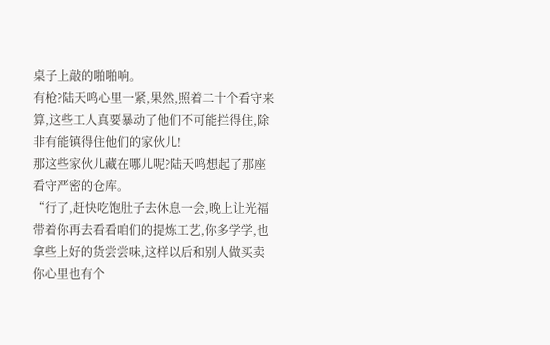桌子上敲的啪啪响。
有枪?陆天鸣心里一紧,果然,照着二十个看守来算,这些工人真要暴动了他们不可能拦得住,除非有能镇得住他们的家伙儿!
那这些家伙儿藏在哪儿呢?陆天鸣想起了那座看守严密的仓库。
“行了,赶快吃饱肚子去休息一会,晚上让光福带着你再去看看咱们的提炼工艺,你多学学,也拿些上好的货尝尝味,这样以后和别人做买卖你心里也有个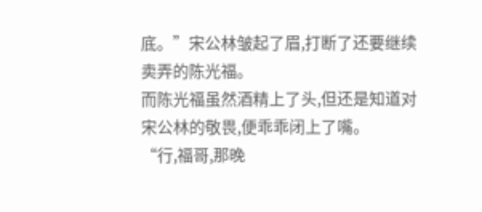底。”宋公林皱起了眉,打断了还要继续卖弄的陈光福。
而陈光福虽然酒精上了头,但还是知道对宋公林的敬畏,便乖乖闭上了嘴。
“行,福哥,那晚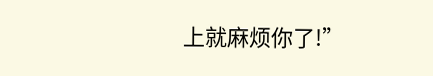上就麻烦你了!”